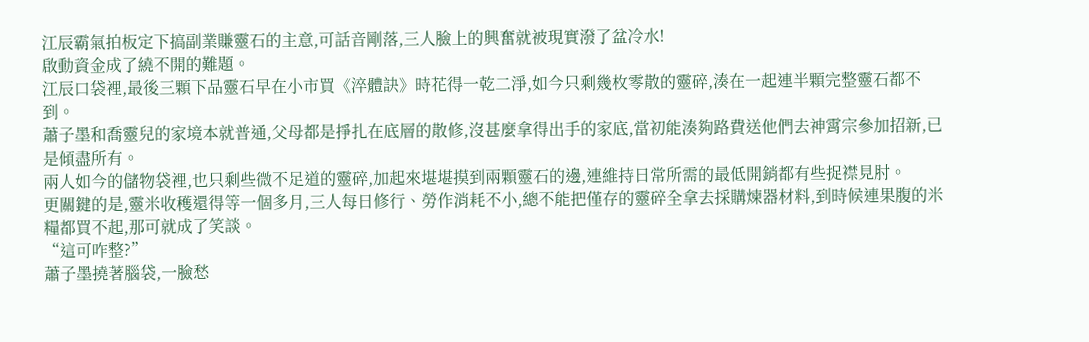江辰霸氣拍板定下搞副業賺靈石的主意,可話音剛落,三人臉上的興奮就被現實潑了盆冷水!
啟動資金成了繞不開的難題。
江辰口袋裡,最後三顆下品靈石早在小市買《淬體訣》時花得一乾二淨,如今只剩幾枚零散的靈碎,湊在一起連半顆完整靈石都不到。
蕭子墨和喬靈兒的家境本就普通,父母都是掙扎在底層的散修,沒甚麼拿得出手的家底,當初能湊夠路費送他們去神霄宗參加招新,已是傾盡所有。
兩人如今的儲物袋裡,也只剩些微不足道的靈碎,加起來堪堪摸到兩顆靈石的邊,連維持日常所需的最低開銷都有些捉襟見肘。
更關鍵的是,靈米收穫還得等一個多月,三人每日修行、勞作消耗不小,總不能把僅存的靈碎全拿去採購煉器材料,到時候連果腹的米糧都買不起,那可就成了笑談。
“這可咋整?”
蕭子墨撓著腦袋,一臉愁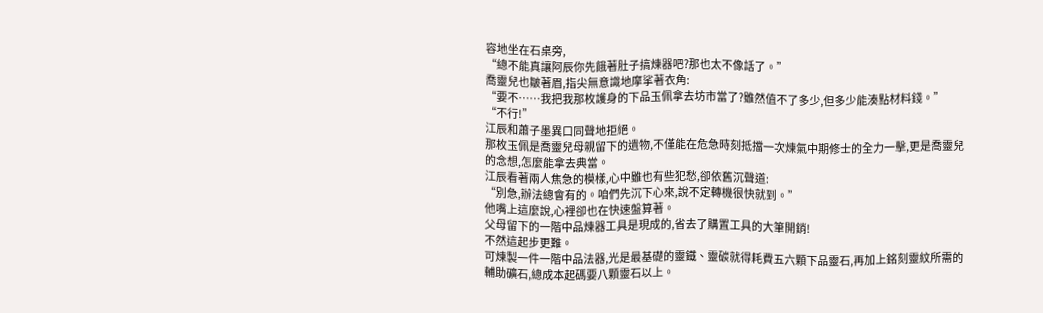容地坐在石桌旁,
“總不能真讓阿辰你先餓著肚子搞煉器吧?那也太不像話了。”
喬靈兒也皺著眉,指尖無意識地摩挲著衣角:
“要不……我把我那枚護身的下品玉佩拿去坊市當了?雖然值不了多少,但多少能湊點材料錢。”
“不行!”
江辰和蕭子墨異口同聲地拒絕。
那枚玉佩是喬靈兒母親留下的遺物,不僅能在危急時刻抵擋一次煉氣中期修士的全力一擊,更是喬靈兒的念想,怎麼能拿去典當。
江辰看著兩人焦急的模樣,心中雖也有些犯愁,卻依舊沉聲道:
“別急,辦法總會有的。咱們先沉下心來,說不定轉機很快就到。”
他嘴上這麼說,心裡卻也在快速盤算著。
父母留下的一階中品煉器工具是現成的,省去了購置工具的大筆開銷!
不然這起步更難。
可煉製一件一階中品法器,光是最基礎的靈鐵、靈碳就得耗費五六顆下品靈石,再加上銘刻靈紋所需的輔助礦石,總成本起碼要八顆靈石以上。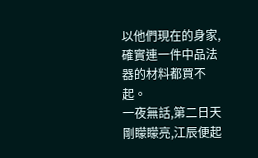以他們現在的身家,確實連一件中品法器的材料都買不起。
一夜無話,第二日天剛矇矇亮,江辰便起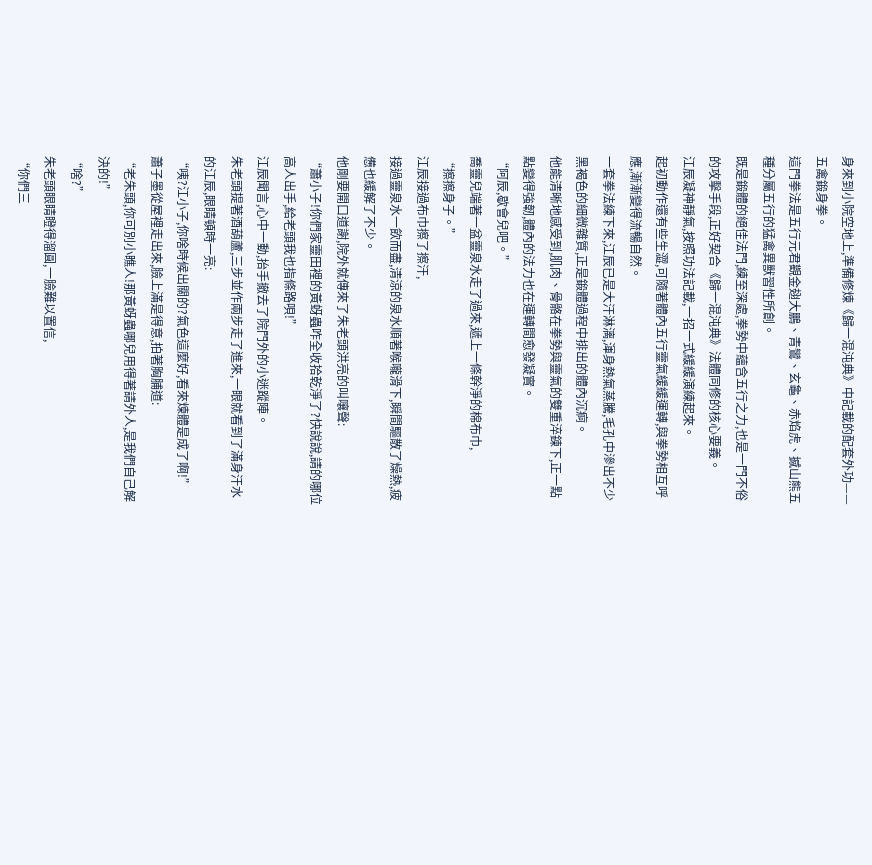身來到小院空地上,準備修煉《歸一混沌典》中記載的配套外功——五禽鍛身拳。
這門拳法是五行元君觀金翅大鵬、青鸞、玄龜、赤焰虎、撼山熊五種分屬五行的猛禽異獸習性所創。
既是鍛體的絕佳法門,練至深處,拳勢中蘊含五行之力,也是一門不俗的攻擊手段,正好契合《歸一混沌典》法體同修的核心要義。
江辰凝神靜氣,按照功法記載,一招一式緩緩演練起來。
起初動作還有些生澀,可隨著體內五行靈氣緩緩運轉,與拳勢相互呼應,漸漸變得流暢自然。
一套拳法練下來,江辰已是大汗淋漓,渾身熱氣蒸騰,毛孔中滲出不少黑褐色的細微雜質,正是鍛體過程中排出的體內沉痾。
他能清晰地感受到,肌肉、骨骼在拳勢與靈氣的雙重淬鍊下,正一點點變得強韌,體內的法力也在運轉間愈發凝實。
“阿辰,歇會兒吧。”
喬靈兒端著一盆靈泉水走了過來,遞上一條幹淨的棉布巾,
“擦擦身子。”
江辰接過布巾擦了擦汗,
接過靈泉水一飲而盡,清涼的泉水順著喉嚨滑下,瞬間驅散了燥熱,疲憊也緩解了不少。
他剛要開口道謝,院外就傳來了朱老頭洪亮的叫嚷聲:
“蕭小子!你們家靈田裡的黃蚜蟲咋全收拾乾淨了?快說說,請的哪位高人出手,給老頭我也指條路唄!”
江辰聞言,心中一動,抬手撤去了院門外的小迷蹤陣。
朱老頭提著酒葫蘆,三步並作兩步走了進來,一眼就看到了滿身汗水的江辰,眼睛頓時一亮:
“咦?江小子,你啥時候出關的?氣色這麼好,看來煉體是成了啊!”
蕭子墨從屋裡走出來,臉上滿是得意,拍著胸脯道:
“老朱頭,你可別小瞧人!那黃蚜蟲哪兒用得著請外人,是我們自己解決的!”
“啥?”
朱老頭眼睛瞪得溜圓,一臉難以置信,
“你們三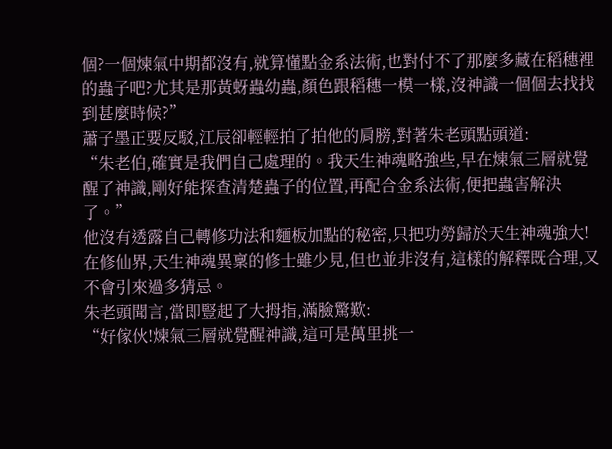個?一個煉氣中期都沒有,就算懂點金系法術,也對付不了那麼多藏在稻穗裡的蟲子吧?尤其是那黃蚜蟲幼蟲,顏色跟稻穗一模一樣,沒神識一個個去找找到甚麼時候?”
蕭子墨正要反駁,江辰卻輕輕拍了拍他的肩膀,對著朱老頭點頭道:
“朱老伯,確實是我們自己處理的。我天生神魂略強些,早在煉氣三層就覺醒了神識,剛好能探查清楚蟲子的位置,再配合金系法術,便把蟲害解決了。”
他沒有透露自己轉修功法和麵板加點的秘密,只把功勞歸於天生神魂強大!
在修仙界,天生神魂異稟的修士雖少見,但也並非沒有,這樣的解釋既合理,又不會引來過多猜忌。
朱老頭聞言,當即豎起了大拇指,滿臉驚歎:
“好傢伙!煉氣三層就覺醒神識,這可是萬里挑一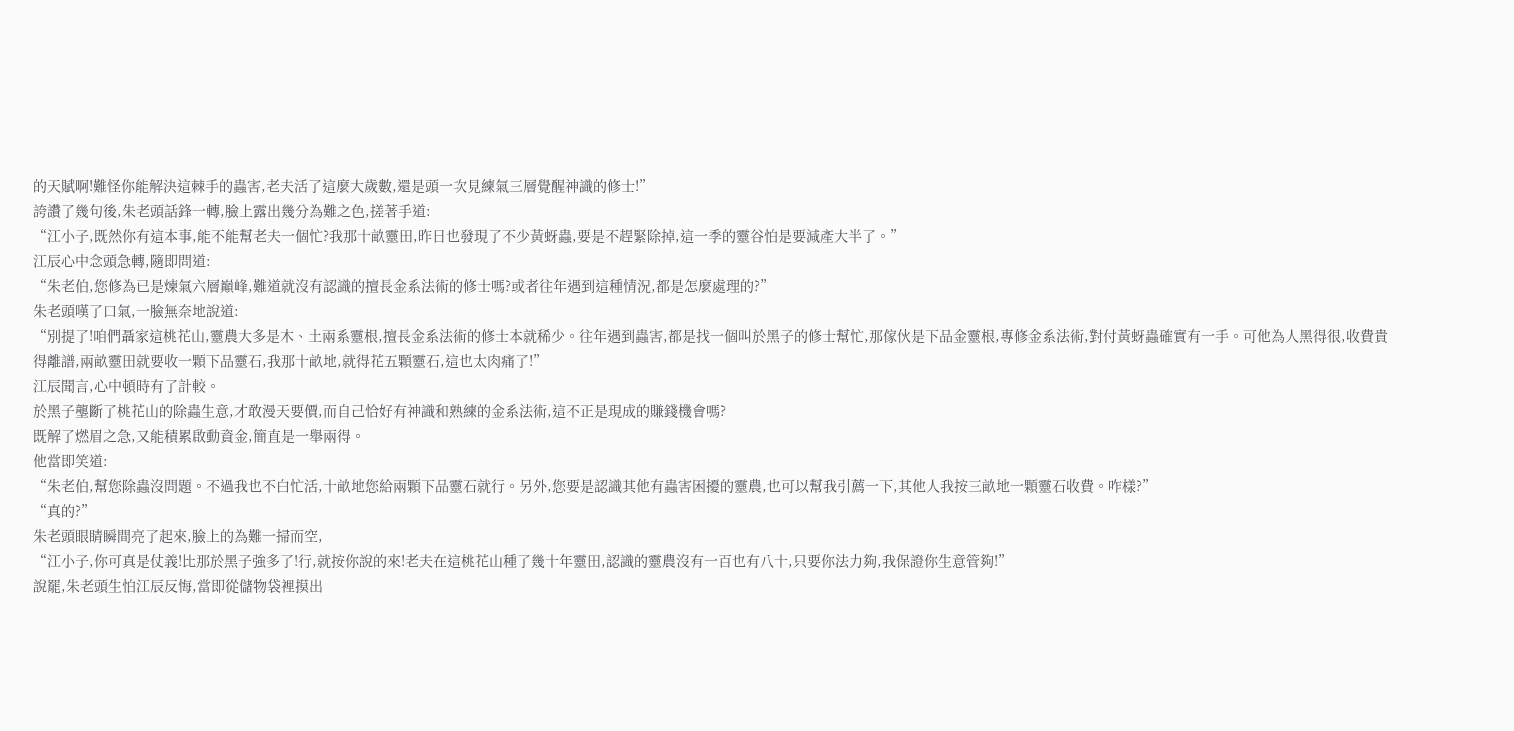的天賦啊!難怪你能解決這棘手的蟲害,老夫活了這麼大歲數,還是頭一次見練氣三層覺醒神識的修士!”
誇讚了幾句後,朱老頭話鋒一轉,臉上露出幾分為難之色,搓著手道:
“江小子,既然你有這本事,能不能幫老夫一個忙?我那十畝靈田,昨日也發現了不少黃蚜蟲,要是不趕緊除掉,這一季的靈谷怕是要減產大半了。”
江辰心中念頭急轉,隨即問道:
“朱老伯,您修為已是煉氣六層巔峰,難道就沒有認識的擅長金系法術的修士嗎?或者往年遇到這種情況,都是怎麼處理的?”
朱老頭嘆了口氣,一臉無奈地說道:
“別提了!咱們聶家這桃花山,靈農大多是木、土兩系靈根,擅長金系法術的修士本就稀少。往年遇到蟲害,都是找一個叫於黑子的修士幫忙,那傢伙是下品金靈根,專修金系法術,對付黃蚜蟲確實有一手。可他為人黑得很,收費貴得離譜,兩畝靈田就要收一顆下品靈石,我那十畝地,就得花五顆靈石,這也太肉痛了!”
江辰聞言,心中頓時有了計較。
於黑子壟斷了桃花山的除蟲生意,才敢漫天要價,而自己恰好有神識和熟練的金系法術,這不正是現成的賺錢機會嗎?
既解了燃眉之急,又能積累啟動資金,簡直是一舉兩得。
他當即笑道:
“朱老伯,幫您除蟲沒問題。不過我也不白忙活,十畝地您給兩顆下品靈石就行。另外,您要是認識其他有蟲害困擾的靈農,也可以幫我引薦一下,其他人我按三畝地一顆靈石收費。咋樣?”
“真的?”
朱老頭眼睛瞬間亮了起來,臉上的為難一掃而空,
“江小子,你可真是仗義!比那於黑子強多了!行,就按你說的來!老夫在這桃花山種了幾十年靈田,認識的靈農沒有一百也有八十,只要你法力夠,我保證你生意管夠!”
說罷,朱老頭生怕江辰反悔,當即從儲物袋裡摸出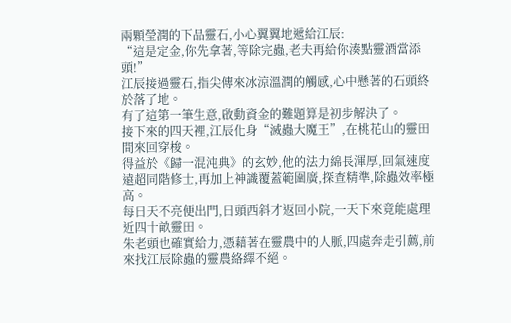兩顆瑩潤的下品靈石,小心翼翼地遞給江辰:
“這是定金,你先拿著,等除完蟲,老夫再給你湊點靈酒當添頭!”
江辰接過靈石,指尖傳來冰涼溫潤的觸感,心中懸著的石頭終於落了地。
有了這第一筆生意,啟動資金的難題算是初步解決了。
接下來的四天裡,江辰化身“滅蟲大魔王”,在桃花山的靈田間來回穿梭。
得益於《歸一混沌典》的玄妙,他的法力綿長渾厚,回氣速度遠超同階修士,再加上神識覆蓋範圍廣,探查精準,除蟲效率極高。
每日天不亮便出門,日頭西斜才返回小院,一天下來竟能處理近四十畝靈田。
朱老頭也確實給力,憑藉著在靈農中的人脈,四處奔走引薦,前來找江辰除蟲的靈農絡繹不絕。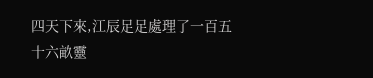四天下來,江辰足足處理了一百五十六畝靈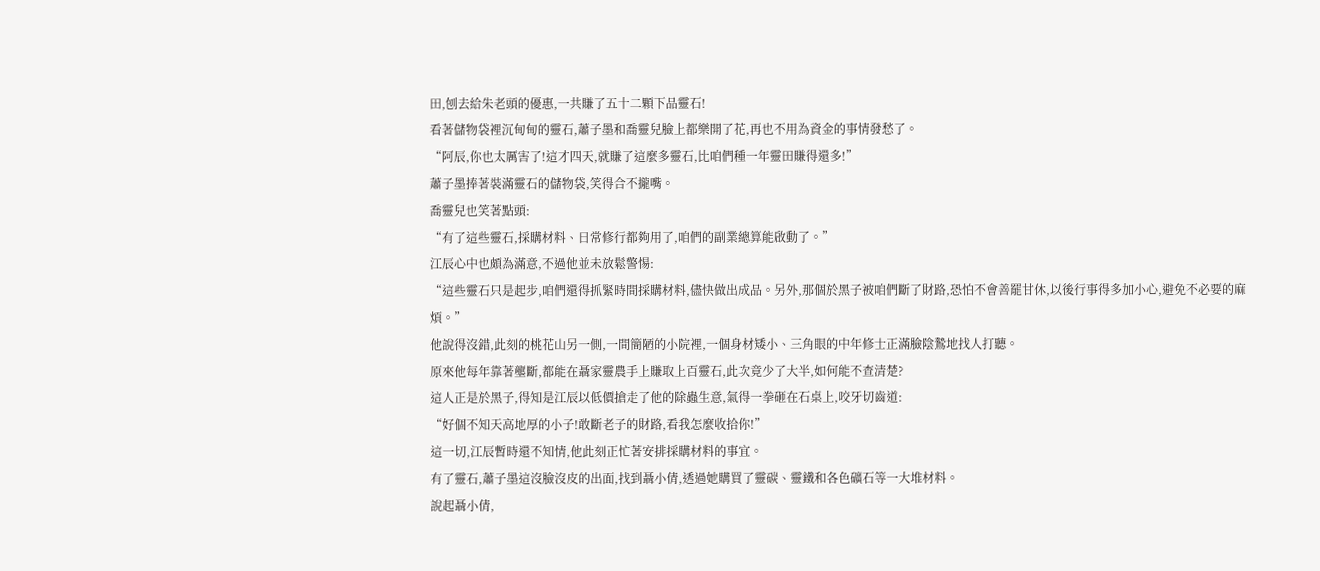田,刨去給朱老頭的優惠,一共賺了五十二顆下品靈石!
看著儲物袋裡沉甸甸的靈石,蕭子墨和喬靈兒臉上都樂開了花,再也不用為資金的事情發愁了。
“阿辰,你也太厲害了!這才四天,就賺了這麼多靈石,比咱們種一年靈田賺得還多!”
蕭子墨捧著裝滿靈石的儲物袋,笑得合不攏嘴。
喬靈兒也笑著點頭:
“有了這些靈石,採購材料、日常修行都夠用了,咱們的副業總算能啟動了。”
江辰心中也頗為滿意,不過他並未放鬆警惕:
“這些靈石只是起步,咱們還得抓緊時間採購材料,儘快做出成品。另外,那個於黑子被咱們斷了財路,恐怕不會善罷甘休,以後行事得多加小心,避免不必要的麻煩。”
他說得沒錯,此刻的桃花山另一側,一間簡陋的小院裡,一個身材矮小、三角眼的中年修士正滿臉陰鷙地找人打聽。
原來他每年靠著壟斷,都能在聶家靈農手上賺取上百靈石,此次竟少了大半,如何能不查清楚?
這人正是於黑子,得知是江辰以低價搶走了他的除蟲生意,氣得一拳砸在石桌上,咬牙切齒道:
“好個不知天高地厚的小子!敢斷老子的財路,看我怎麼收拾你!”
這一切,江辰暫時還不知情,他此刻正忙著安排採購材料的事宜。
有了靈石,蕭子墨這沒臉沒皮的出面,找到聶小倩,透過她購買了靈碳、靈鐵和各色礦石等一大堆材料。
說起聶小倩,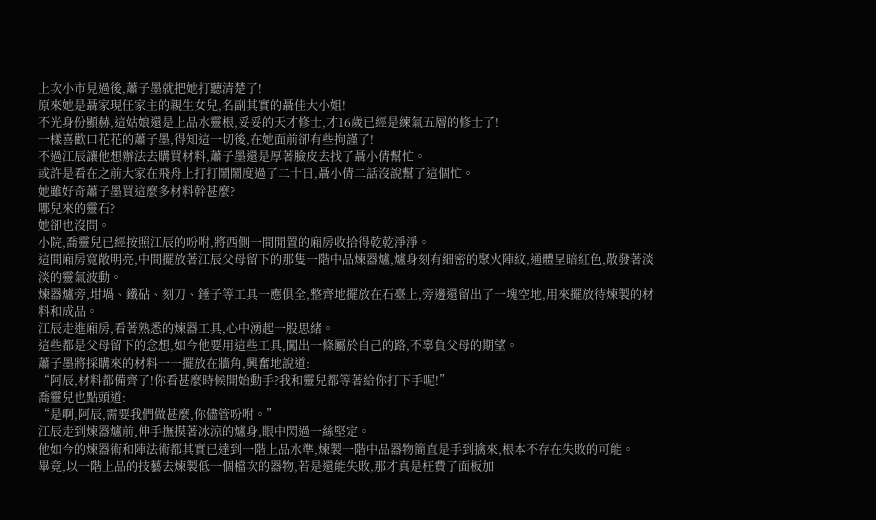上次小市見過後,蕭子墨就把她打聽清楚了!
原來她是聶家現任家主的親生女兒,名副其實的聶佳大小姐!
不光身份顯赫,這姑娘還是上品水靈根,妥妥的天才修士,才16歲已經是練氣五層的修士了!
一樣喜歡口花花的蕭子墨,得知這一切後,在她面前卻有些拘謹了!
不過江辰讓他想辦法去購買材料,蕭子墨還是厚著臉皮去找了聶小倩幫忙。
或許是看在之前大家在飛舟上打打鬧鬧度過了二十日,聶小倩二話沒說幫了這個忙。
她雖好奇蕭子墨買這麼多材料幹甚麼?
哪兒來的靈石?
她卻也沒問。
小院,喬靈兒已經按照江辰的吩咐,將西側一間閒置的廂房收拾得乾乾淨淨。
這間廂房寬敞明亮,中間擺放著江辰父母留下的那隻一階中品煉器爐,爐身刻有細密的聚火陣紋,通體呈暗紅色,散發著淡淡的靈氣波動。
煉器爐旁,坩堝、鐵砧、刻刀、錘子等工具一應俱全,整齊地擺放在石臺上,旁邊還留出了一塊空地,用來擺放待煉製的材料和成品。
江辰走進廂房,看著熟悉的煉器工具,心中湧起一股思緒。
這些都是父母留下的念想,如今他要用這些工具,闖出一條屬於自己的路,不辜負父母的期望。
蕭子墨將採購來的材料一一擺放在牆角,興奮地說道:
“阿辰,材料都備齊了!你看甚麼時候開始動手?我和靈兒都等著給你打下手呢!”
喬靈兒也點頭道:
“是啊,阿辰,需要我們做甚麼,你儘管吩咐。”
江辰走到煉器爐前,伸手撫摸著冰涼的爐身,眼中閃過一絲堅定。
他如今的煉器術和陣法術都其實已達到一階上品水準,煉製一階中品器物簡直是手到擒來,根本不存在失敗的可能。
畢竟,以一階上品的技藝去煉製低一個檔次的器物,若是還能失敗,那才真是枉費了面板加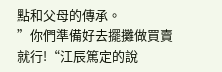點和父母的傳承。
”你們準備好去擺攤做買賣就行!“江辰篤定的說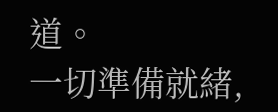道。
一切準備就緒,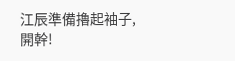江辰準備擼起袖子,
開幹!